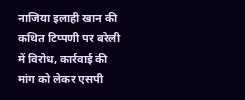नाजिया इलाही खान की कथित टिप्पणी पर बरेली में विरोध, कार्रवाई की मांग को लेकर एसपी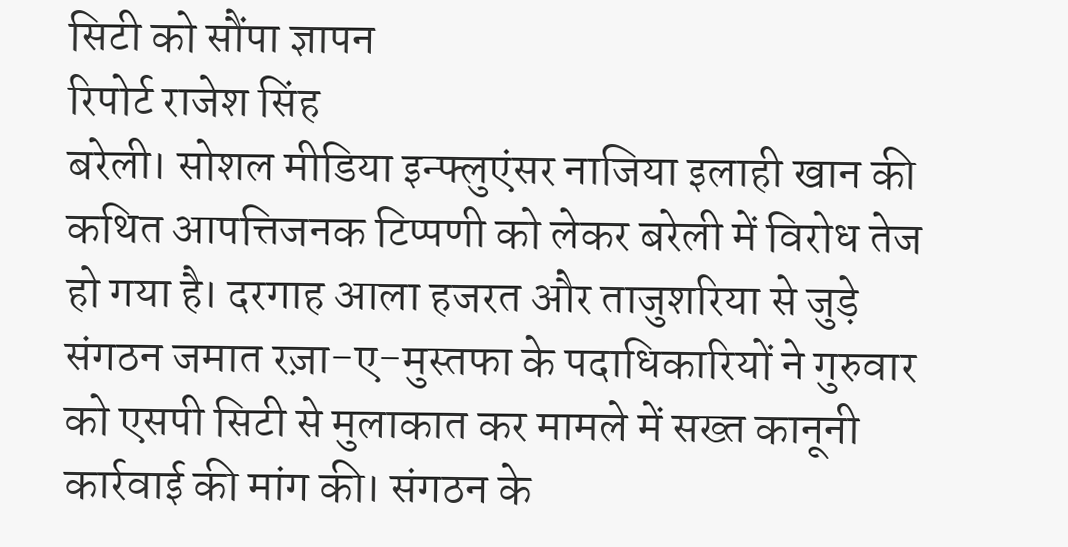सिटी को सौंपा ज्ञापन
रिपोर्ट राजेश सिंह
बरेली। सोशल मीडिया इन्फ्लुएंसर नाजिया इलाही खान की कथित आपत्तिजनक टिप्पणी को लेकर बरेली में विरोध तेज हो गया है। दरगाह आला हजरत और ताजुशरिया से जुड़े संगठन जमात रज़ा-ए-मुस्तफा के पदाधिकारियों ने गुरुवार को एसपी सिटी से मुलाकात कर मामले में सख्त कानूनी कार्रवाई की मांग की। संगठन के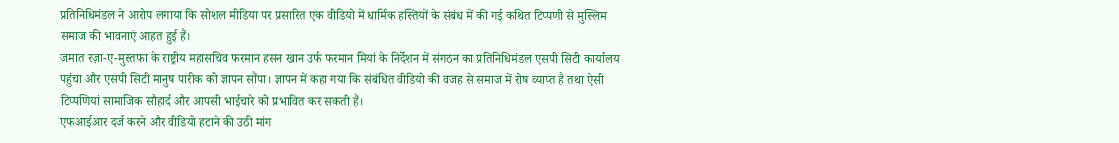प्रतिनिधिमंडल ने आरोप लगाया कि सोशल मीडिया पर प्रसारित एक वीडियो में धार्मिक हस्तियों के संबंध में की गई कथित टिप्पणी से मुस्लिम समाज की भावनाएं आहत हुई हैं।
जमात रज़ा-ए-मुस्तफा के राष्ट्रीय महासचिव फरमान हसन खान उर्फ फरमान मियां के निर्देशन में संगठन का प्रतिनिधिमंडल एसपी सिटी कार्यालय पहुंचा और एसपी सिटी मानुष पारीक को ज्ञापन सौंपा। ज्ञापन में कहा गया कि संबंधित वीडियो की वजह से समाज में रोष व्याप्त है तथा ऐसी टिप्पणियां सामाजिक सौहार्द और आपसी भाईचारे को प्रभावित कर सकती हैं।
एफआईआर दर्ज करने और वीडियो हटाने की उठी मांग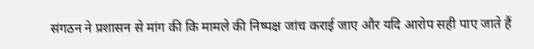संगठन ने प्रशासन से मांग की कि मामले की निष्पक्ष जांच कराई जाए और यदि आरोप सही पाए जाते हैं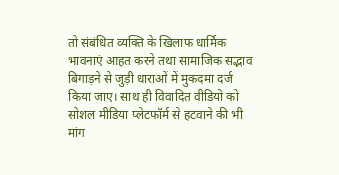तो संबंधित व्यक्ति के खिलाफ धार्मिक भावनाएं आहत करने तथा सामाजिक सद्भाव बिगाड़ने से जुड़ी धाराओं में मुकदमा दर्ज किया जाए। साथ ही विवादित वीडियो को सोशल मीडिया प्लेटफॉर्म से हटवाने की भी मांग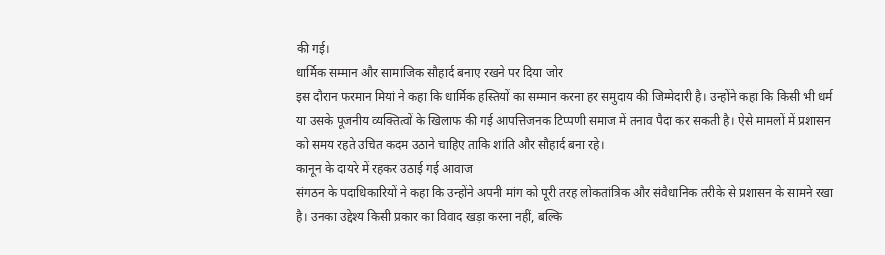की गई।
धार्मिक सम्मान और सामाजिक सौहार्द बनाए रखने पर दिया जोर
इस दौरान फरमान मियां ने कहा कि धार्मिक हस्तियों का सम्मान करना हर समुदाय की जिम्मेदारी है। उन्होंने कहा कि किसी भी धर्म या उसके पूजनीय व्यक्तित्वों के खिलाफ की गई आपत्तिजनक टिप्पणी समाज में तनाव पैदा कर सकती है। ऐसे मामलों में प्रशासन को समय रहते उचित कदम उठाने चाहिए ताकि शांति और सौहार्द बना रहे।
कानून के दायरे में रहकर उठाई गई आवाज
संगठन के पदाधिकारियों ने कहा कि उन्होंने अपनी मांग को पूरी तरह लोकतांत्रिक और संवैधानिक तरीके से प्रशासन के सामने रखा है। उनका उद्देश्य किसी प्रकार का विवाद खड़ा करना नहीं, बल्कि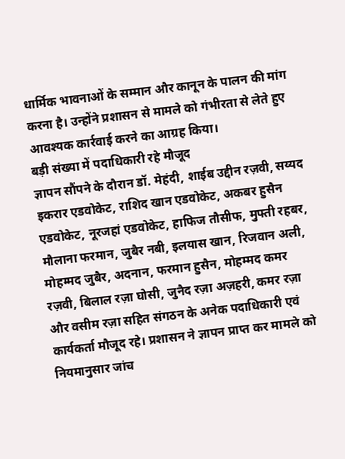धार्मिक भावनाओं के सम्मान और कानून के पालन की मांग करना है। उन्होंने प्रशासन से मामले को गंभीरता से लेते हुए आवश्यक कार्रवाई करने का आग्रह किया।
बड़ी संख्या में पदाधिकारी रहे मौजूद
ज्ञापन सौंपने के दौरान डॉ. मेहंदी, शाईब उद्दीन रज़वी, सय्यद इकरार एडवोकेट, राशिद खान एडवोकेट, अकबर हुसैन एडवोकेट, नूरजहां एडवोकेट, हाफिज तौसीफ, मुफ्ती रहबर, मौलाना फरमान, जुबैर नबी, इलयास खान, रिजवान अली, मोहम्मद जुबैर, अदनान, फरमान हुसैन, मोहम्मद कमर रज़वी, बिलाल रज़ा घोसी, जुनैद रज़ा अज़हरी, कमर रज़ा और वसीम रज़ा सहित संगठन के अनेक पदाधिकारी एवं कार्यकर्ता मौजूद रहे। प्रशासन ने ज्ञापन प्राप्त कर मामले को नियमानुसार जांच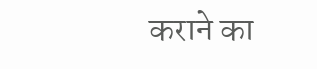कराने का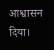आश्वासन दिया।